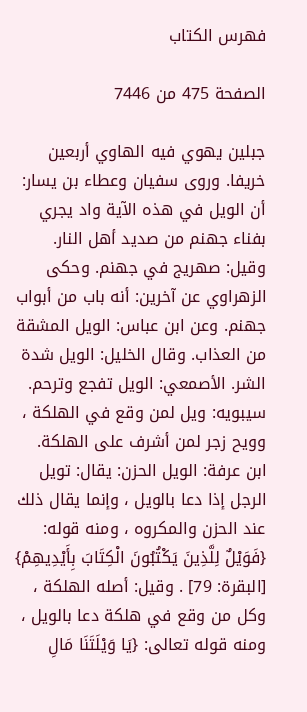فهرس الكتاب

الصفحة 475 من 7446

جبلين يهوي فيه الهاوي أربعين خريفا. وروى سفيان وعطاء بن يسار: أن الويل في هذه الآية واد يجري بفناء جهنم من صديد أهل النار. وقيل: صهريج في جهنم. وحكى الزهراوي عن آخرين: أنه باب من أبواب جهنم. وعن ابن عباس: الويل المشقة من العذاب. وقال الخليل: الويل شدة الشر. الأصمعي: الويل تفجع وترحم. سيبويه: ويل لمن وقع في الهلكة ، وويح زجر لمن أشرف على الهلكة. ابن عرفة: الويل الحزن: يقال: تويل الرجل إذا دعا بالويل ، وإنما يقال ذلك عند الحزن والمكروه ، ومنه قوله: {فَوَيْلٌ لِلَّذِينَ يَكْتُبُونَ الْكِتَابَ بِأَيْدِيهِمْ} [البقرة: 79] . وقيل: أصله الهلكة ، وكل من وقع في هلكة دعا بالويل ، ومنه قوله تعالى: {يَا وَيْلَتَنَا مَالِ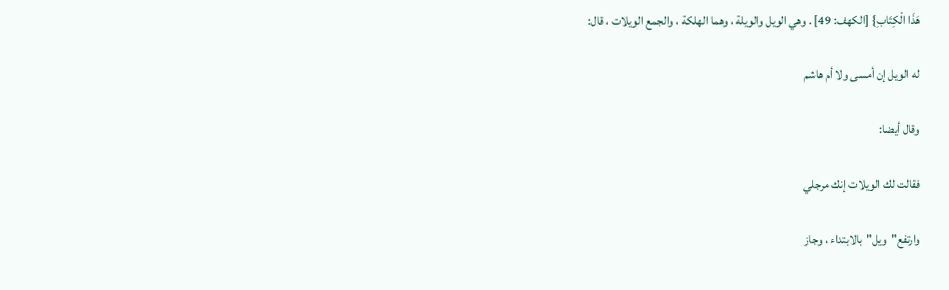هَذَا الْكِتَابِ} [الكهف: 49] . وهي الويل والويلة ، وهما الهلكة ، والجمع الويلات ، قال:

له الويل إن أمسى ولا أم هاشم

وقال أيضا:

فقالت لك الويلات إنك مرجلي

وارتفع"ويل"بالابتداء ، وجاز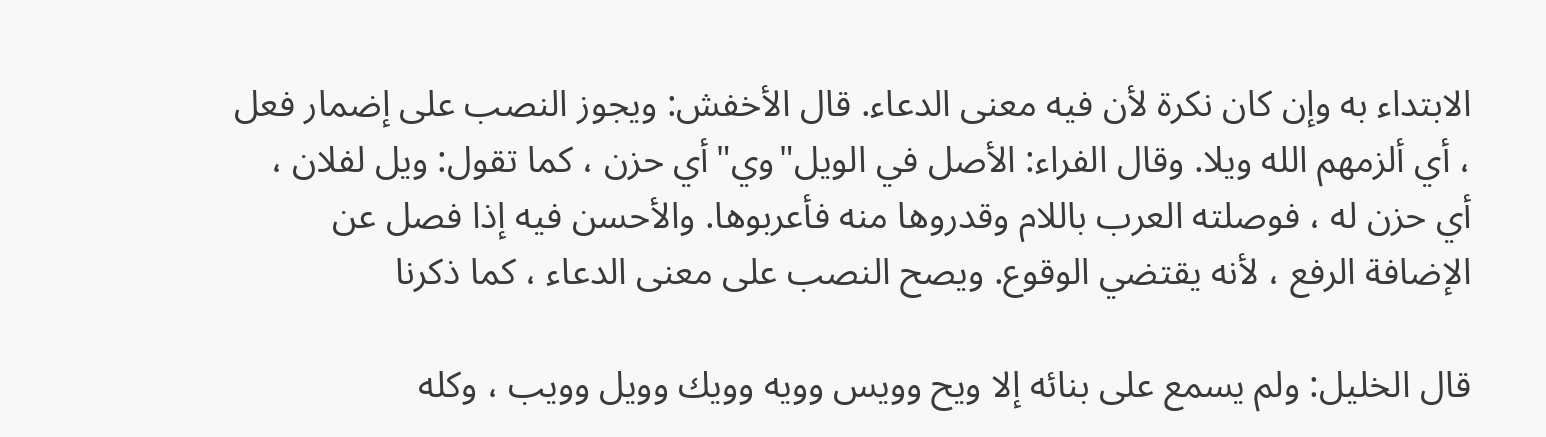الابتداء به وإن كان نكرة لأن فيه معنى الدعاء. قال الأخفش: ويجوز النصب على إضمار فعل ، أي ألزمهم الله ويلا. وقال الفراء: الأصل في الويل"وي"أي حزن ، كما تقول: ويل لفلان ، أي حزن له ، فوصلته العرب باللام وقدروها منه فأعربوها. والأحسن فيه إذا فصل عن الإضافة الرفع ، لأنه يقتضي الوقوع. ويصح النصب على معنى الدعاء ، كما ذكرنا

قال الخليل: ولم يسمع على بنائه إلا ويح وويس وويه وويك وويل وويب ، وكله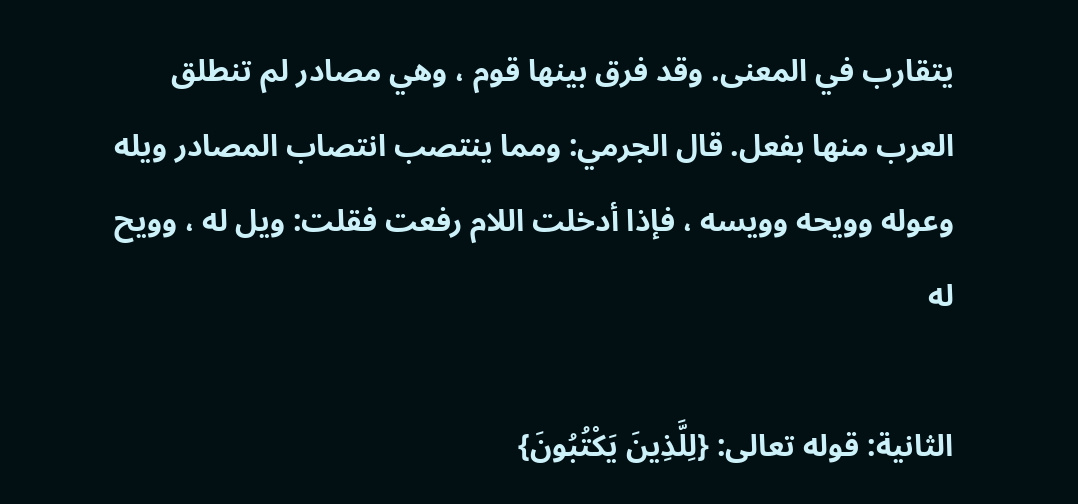يتقارب في المعنى. وقد فرق بينها قوم ، وهي مصادر لم تنطلق العرب منها بفعل. قال الجرمي: ومما ينتصب انتصاب المصادر ويله وعوله وويحه وويسه ، فإذا أدخلت اللام رفعت فقلت: ويل له ، وويح له

الثانية: قوله تعالى: {لِلَّذِينَ يَكْتُبُونَ}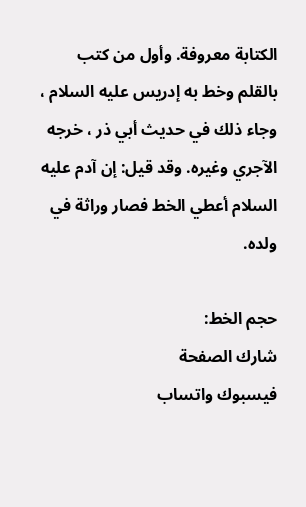الكتابة معروفة. وأول من كتب بالقلم وخط به إدريس عليه السلام ، وجاء ذلك في حديث أبي ذر ، خرجه الآجري وغيره. وقد قيل: إن آدم عليه السلام أعطي الخط فصار وراثة في ولده.

حجم الخط:
شارك الصفحة
فيسبوك واتساب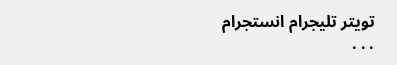تويتر تليجرام انستجرام
. . .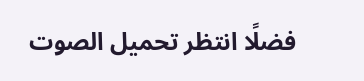فضلًا انتظر تحميل الصوت